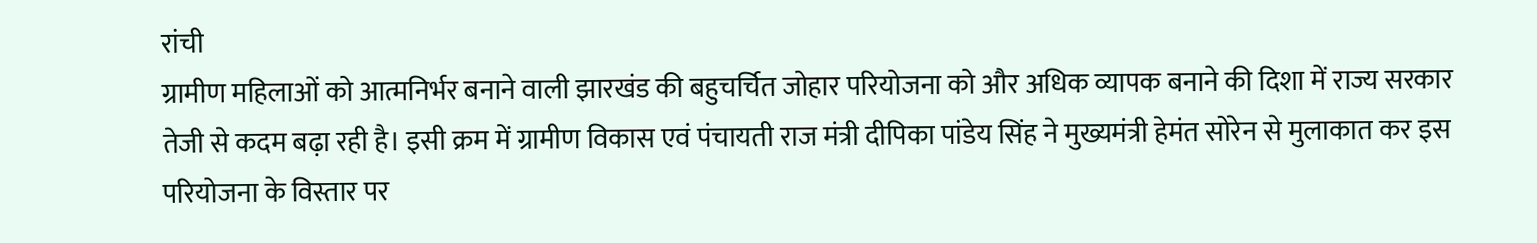रांची
ग्रामीण महिलाओं को आत्मनिर्भर बनाने वाली झारखंड की बहुचर्चित जोहार परियोजना को और अधिक व्यापक बनाने की दिशा में राज्य सरकार तेजी से कदम बढ़ा रही है। इसी क्रम में ग्रामीण विकास एवं पंचायती राज मंत्री दीपिका पांडेय सिंह ने मुख्यमंत्री हेमंत सोरेन से मुलाकात कर इस परियोजना के विस्तार पर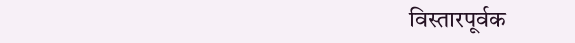विस्तारपूर्वक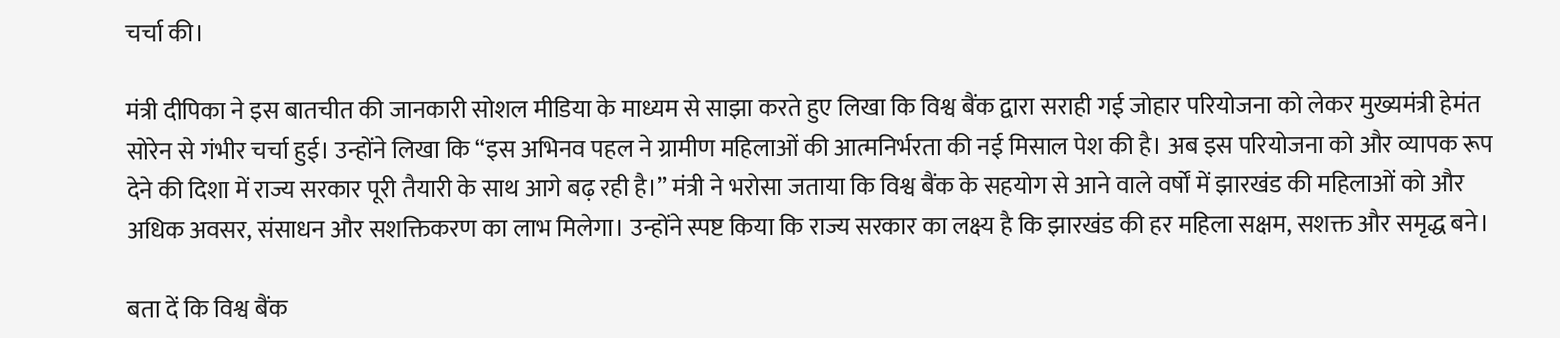चर्चा की।

मंत्री दीपिका ने इस बातचीत की जानकारी सोशल मीडिया के माध्यम से साझा करते हुए लिखा कि विश्व बैंक द्वारा सराही गई जोहार परियोजना को लेकर मुख्यमंत्री हेमंत सोरेन से गंभीर चर्चा हुई। उन्होंने लिखा कि “इस अभिनव पहल ने ग्रामीण महिलाओं की आत्मनिर्भरता की नई मिसाल पेश की है। अब इस परियोजना को और व्यापक रूप देने की दिशा में राज्य सरकार पूरी तैयारी के साथ आगे बढ़ रही है।” मंत्री ने भरोसा जताया कि विश्व बैंक के सहयोग से आने वाले वर्षों में झारखंड की महिलाओं को और अधिक अवसर, संसाधन और सशक्तिकरण का लाभ मिलेगा। उन्होंने स्पष्ट किया कि राज्य सरकार का लक्ष्य है कि झारखंड की हर महिला सक्षम, सशक्त और समृद्ध बने।

बता दें कि विश्व बैंक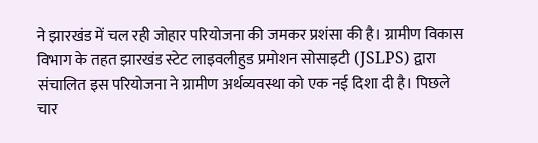ने झारखंड में चल रही जोहार परियोजना की जमकर प्रशंसा की है। ग्रामीण विकास विभाग के तहत झारखंड स्टेट लाइवलीहुड प्रमोशन सोसाइटी (JSLPS) द्वारा संचालित इस परियोजना ने ग्रामीण अर्थव्यवस्था को एक नई दिशा दी है। पिछले चार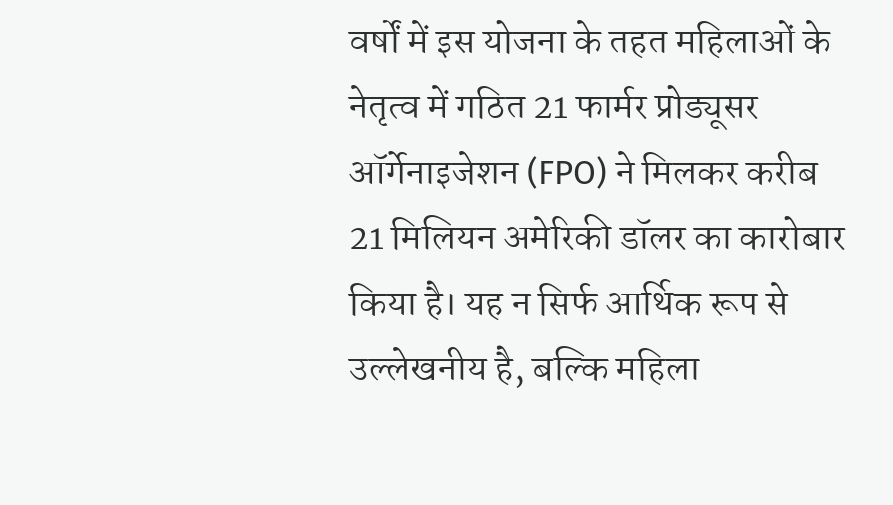वर्षों में इस योजना के तहत महिलाओं के नेतृत्व में गठित 21 फार्मर प्रोड्यूसर ऑर्गेनाइजेशन (FPO) ने मिलकर करीब 21 मिलियन अमेरिकी डॉलर का कारोबार किया है। यह न सिर्फ आर्थिक रूप से उल्लेखनीय है, बल्कि महिला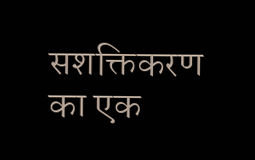सशक्तिकरण का एक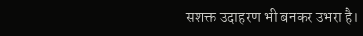सशक्त उदाहरण भी बनकर उभरा है।